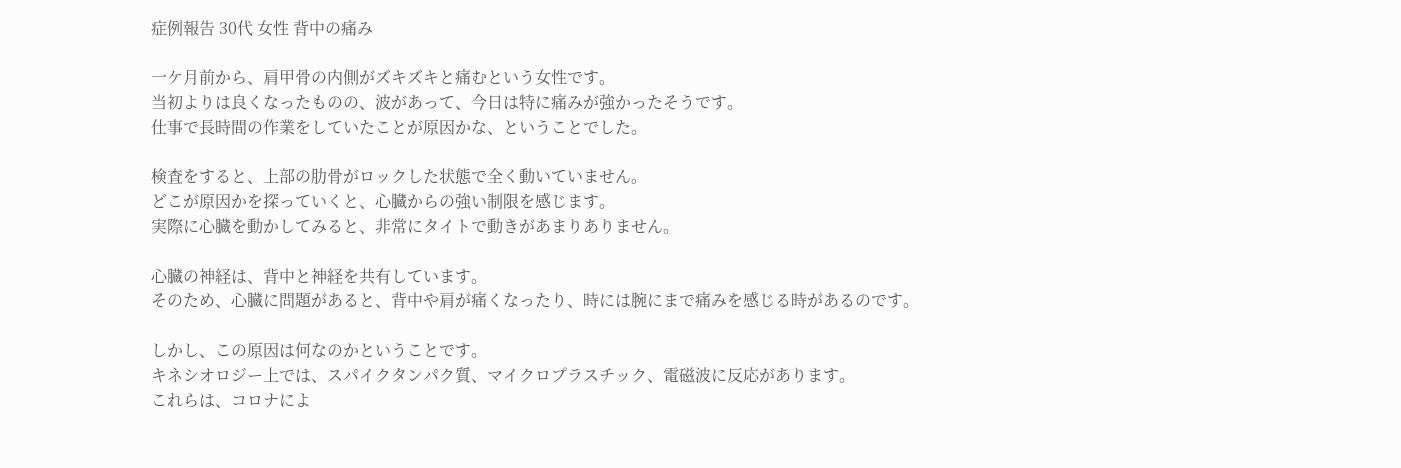症例報告 30代 女性 背中の痛み

一ケ月前から、肩甲骨の内側がズキズキと痛むという女性です。
当初よりは良くなったものの、波があって、今日は特に痛みが強かったそうです。
仕事で長時間の作業をしていたことが原因かな、ということでした。

検査をすると、上部の肋骨がロックした状態で全く動いていません。
どこが原因かを探っていくと、心臓からの強い制限を感じます。
実際に心臓を動かしてみると、非常にタイトで動きがあまりありません。

心臓の神経は、背中と神経を共有しています。
そのため、心臓に問題があると、背中や肩が痛くなったり、時には腕にまで痛みを感じる時があるのです。

しかし、この原因は何なのかということです。
キネシオロジー上では、スパイクタンパク質、マイクロプラスチック、電磁波に反応があります。
これらは、コロナによ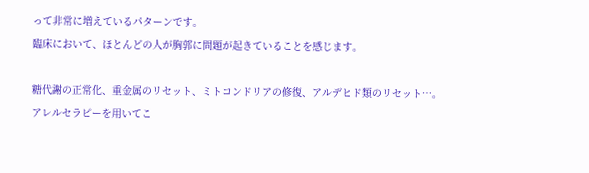って非常に増えているパターンです。
臨床において、ほとんどの人が胸郭に問題が起きていることを感じます。

糖代謝の正常化、重金属のリセット、ミトコンドリアの修復、アルデヒド類のリセット…。
アレルセラピーを用いてこ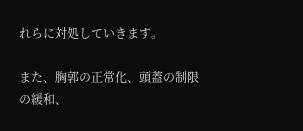れらに対処していきます。

また、胸郭の正常化、頭蓋の制限の緩和、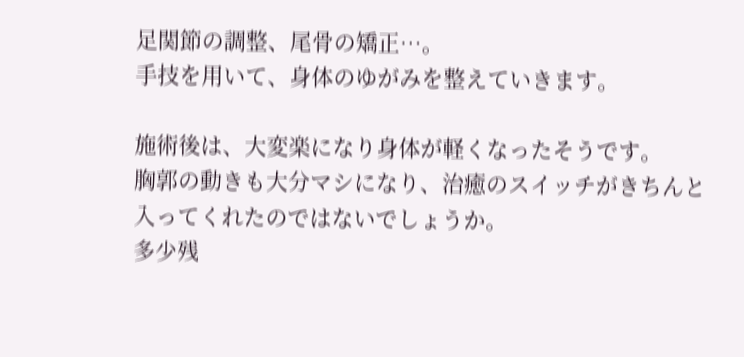足関節の調整、尾骨の矯正…。
手技を用いて、身体のゆがみを整えていきます。

施術後は、大変楽になり身体が軽くなったそうです。
胸郭の動きも大分マシになり、治癒のスイッチがきちんと入ってくれたのではないでしょうか。
多少残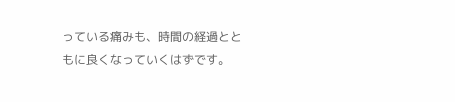っている痛みも、時間の経過とともに良くなっていくはずです。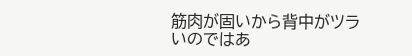筋肉が固いから背中がツラいのではあ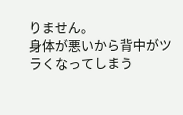りません。
身体が悪いから背中がツラくなってしまう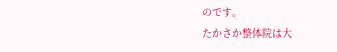のです。
たかさか整体院は大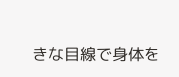きな目線で身体を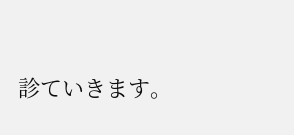診ていきます。